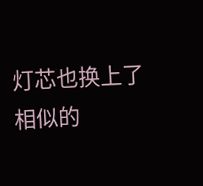灯芯也换上了相似的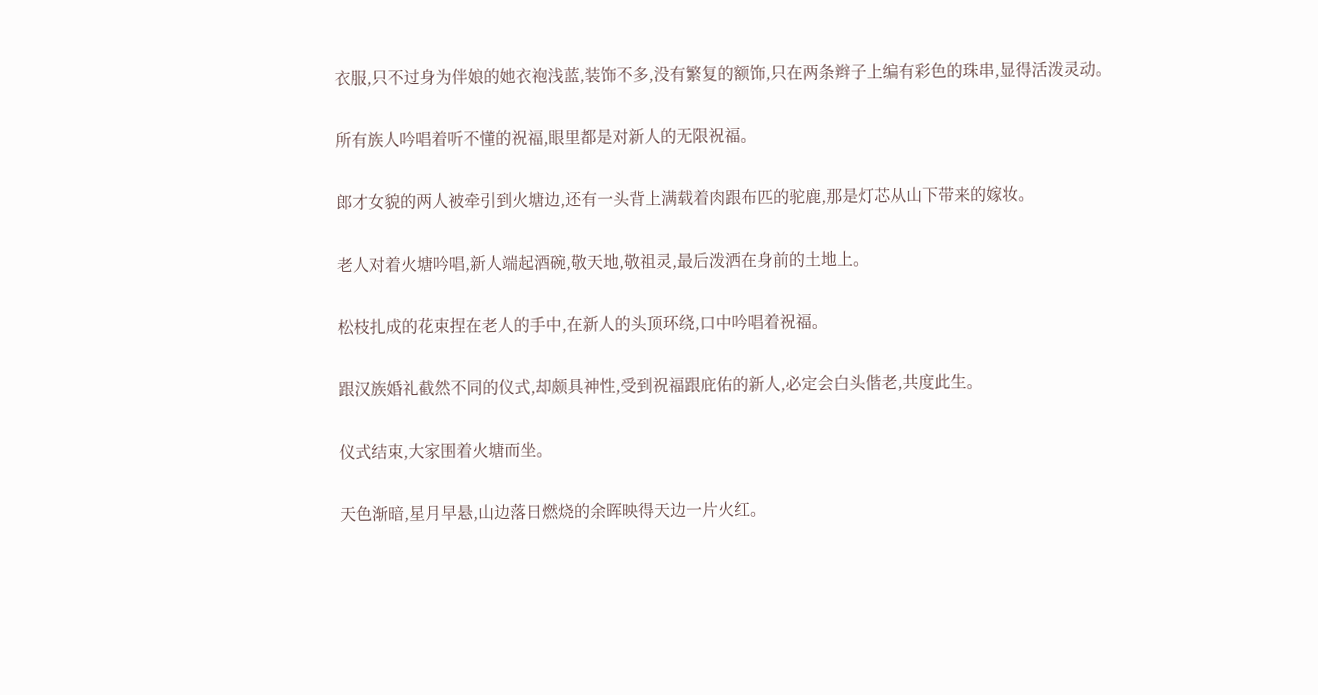衣服,只不过身为伴娘的她衣袍浅蓝,装饰不多,没有繁复的额饰,只在两条辫子上编有彩色的珠串,显得活泼灵动。

所有族人吟唱着听不懂的祝福,眼里都是对新人的无限祝福。

郎才女貌的两人被牵引到火塘边,还有一头背上满载着肉跟布匹的驼鹿,那是灯芯从山下带来的嫁妆。

老人对着火塘吟唱,新人端起酒碗,敬天地,敬祖灵,最后泼洒在身前的土地上。

松枝扎成的花束捏在老人的手中,在新人的头顶环绕,口中吟唱着祝福。

跟汉族婚礼截然不同的仪式,却颇具神性,受到祝福跟庇佑的新人,必定会白头偕老,共度此生。

仪式结束,大家围着火塘而坐。

天色渐暗,星月早悬,山边落日燃烧的余晖映得天边一片火红。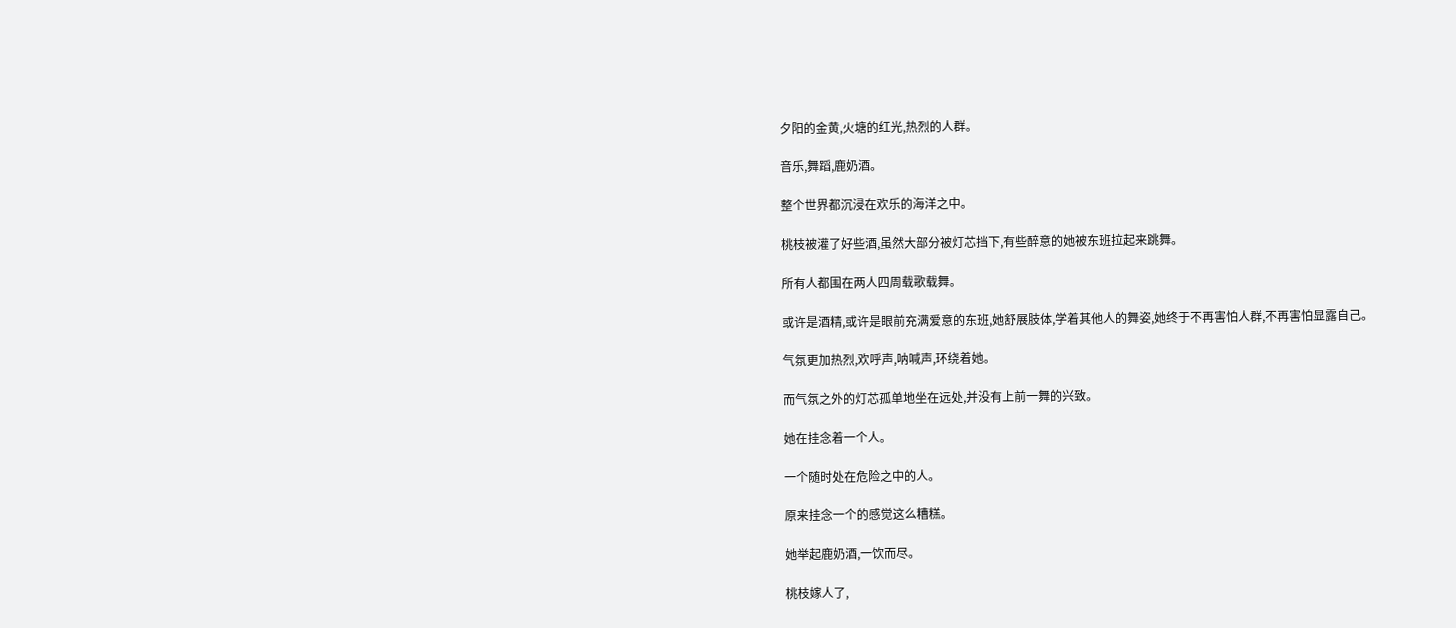夕阳的金黄,火塘的红光,热烈的人群。

音乐,舞蹈,鹿奶酒。

整个世界都沉浸在欢乐的海洋之中。

桃枝被灌了好些酒,虽然大部分被灯芯挡下,有些醉意的她被东班拉起来跳舞。

所有人都围在两人四周载歌载舞。

或许是酒精,或许是眼前充满爱意的东班,她舒展肢体,学着其他人的舞姿,她终于不再害怕人群,不再害怕显露自己。

气氛更加热烈,欢呼声,呐喊声,环绕着她。

而气氛之外的灯芯孤单地坐在远处,并没有上前一舞的兴致。

她在挂念着一个人。

一个随时处在危险之中的人。

原来挂念一个的感觉这么糟糕。

她举起鹿奶酒,一饮而尽。

桃枝嫁人了,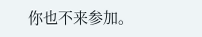你也不来参加。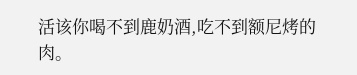活该你喝不到鹿奶酒,吃不到额尼烤的肉。